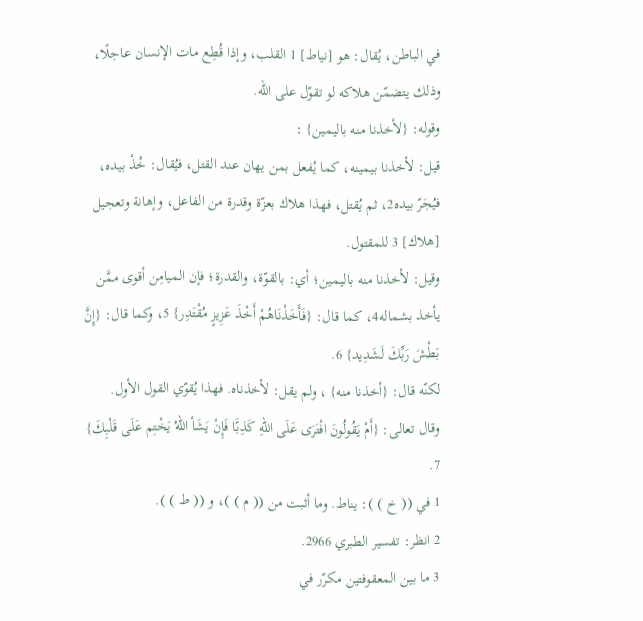في الباطن، يُقال: هو [نياط] 1 القلب، وإذا قُطِع مات الإنسان عاجلًا، وذلك يتضمّن هلاكه لو تقوّل على الله.
وقوله: {لأخذنا منه باليمين} :
قيل: لأخذنا بيمينه، كما يُفعل بمن يهان عند القتل، فيُقال: خُذْ بيده، فيُجَرّ بيده2، ثم يُقتل، فهذا هلاك بعزّة وقدرة من الفاعل، وإهانة وتعجيل [هلاك] 3 للمقتول.
وقيل: لأخذنا منه باليمين؛ أي: بالقوّة، والقدرة؛ فإن الميامِن أقوى ممَّن يأخذ بشماله4، كما قال: {فَأَخَذْنَاهُمْ أَخْذَ عَزِيزٍ مُقْتَدِر} 5، وكما قال: {إِنَّ بَطْشَ رَبِّكَ لَشَدِيد} 6.
لكنّه قال: {أخذنا منه} ، ولم يقل: لأخذناه. فهذا يُقوّي القول الأول.
وقال تعالى: {أَمْ يَقُولُونَ افْتَرَى عَلَى اللهِ كَذِبًَا فَإِنْ يَشَأ اللهُ يَخْتِم عَلَى قَلْبِكَ} 7.
1 في (( خ ) ): يناط. وما أثبت من (( م ) )، و (( ط ) ).
2 انظر: تفسير الطبري 2966.
3 ما بين المعقوفتين مكرّر في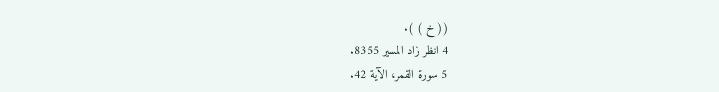(( خ ) ).
4 انظر زاد المسير 8355.
5 سورة القمر، الآية 42.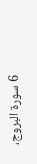6 سورة البروج،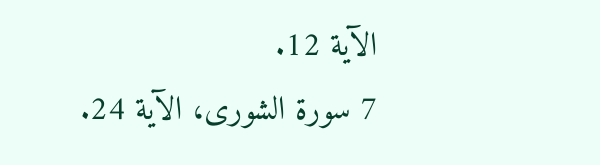الآية 12.
7 سورة الشورى، الآية 24.